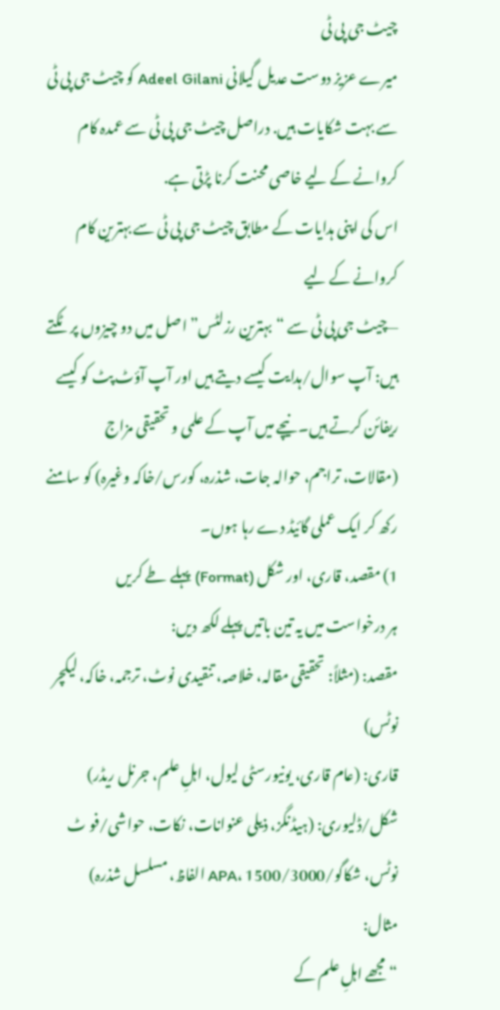چیٹ جی پی ٹی
میرے عزیز دوست عدیل گیلانی Adeel Gilani کو چیٹ جی پی ٹی سے بہت شکایات ہیں. دراصل چیٹ جی پی ٹی سے عمدہ کام کروانے کے لیے خاصی محنت کرنا پڑتی ہے.
اس کی اپنی ہدایات کے مطابق چیٹ جی پی ٹی سے بہترین کام کروانے کے لیے
—چیٹ جی پی ٹی سے “بہترین رزلٹس” اصل میں دو چیزوں پر ٹکتے ہیں: آپ سوال/ہدایت کیسے دیتے ہیں اور آپ آؤٹ پٹ کو کیسے ریفائن کرتے ہیں۔ نیچے میں آپ کے علمی و تحقیقی مزاج (مقالات، تراجم، حوالہ جات، شذرہ، کورس/خاکہ وغیرہ) کو سامنے رکھ کر ایک عملی گائیڈ دے رہا ہوں۔
1) مقصد، قاری، اور شکل (Format) پہلے طے کریں
ہر درخواست میں یہ تین باتیں پہلے لکھ دیں:
مقصد: (مثلاً: تحقیقی مقالہ، خلاصہ، تنقیدی نوٹ، ترجمہ، خاکہ، لیکچر نوٹس)
قاری: (عام قاری، یونیورسٹی لیول، اہلِ علم، جرنل ریڈر)
شکل/ڈلیوری: (ہیڈنگز، ذیلی عنوانات، نکات، حواشی/فو ٹ نوٹس، شکاگو/APA، 1500/3000 الفاظ، مسلسل شذرہ)
مثال:
“مجھے اہلِ علم کے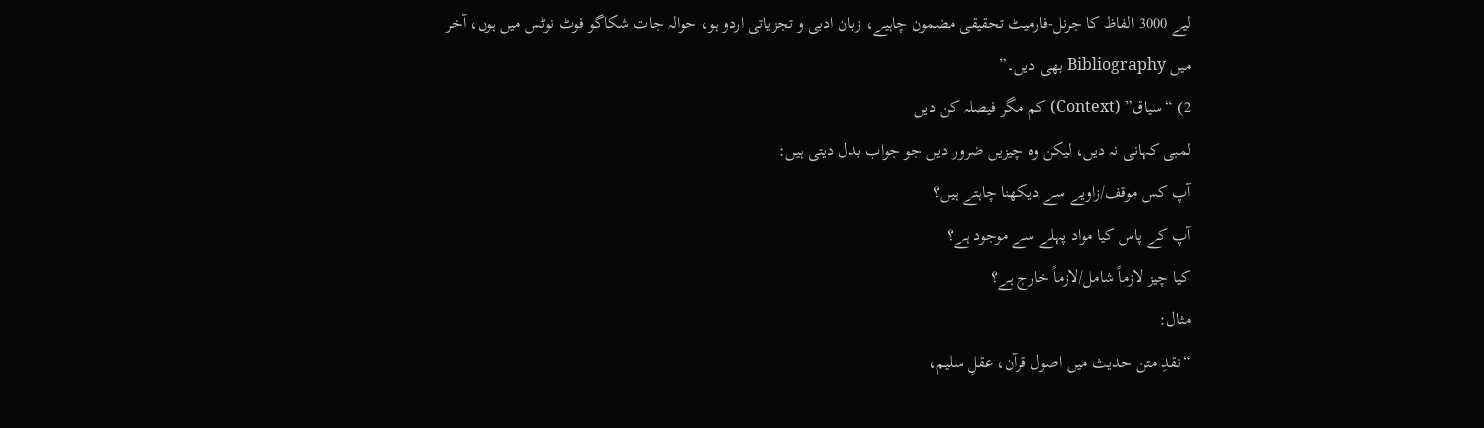لیے 3000 الفاظ کا جرنل-فارمیٹ تحقیقی مضمون چاہیے، زبان ادبی و تجزیاتی اردو ہو، حوالہ جات شکاگو فوٹ نوٹس میں ہوں، آخر میں Bibliography بھی دیں۔”
2) “سیاق” (Context) کم مگر فیصلہ کن دیں
لمبی کہانی نہ دیں، لیکن وہ چیزیں ضرور دیں جو جواب بدل دیتی ہیں:
آپ کس موقف/زاویے سے دیکھنا چاہتے ہیں؟
آپ کے پاس کیا مواد پہلے سے موجود ہے؟
کیا چیز لازماً شامل/لازماً خارج ہے؟
مثال:
“نقدِ متن حدیث میں اصول قرآن، عقلِ سلیم،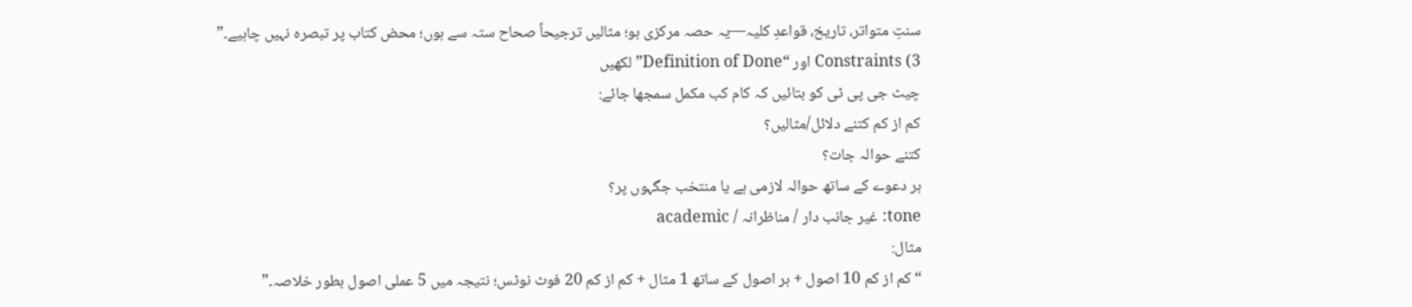سنتِ متواتر، تاریخ، قواعدِ کلیہ—یہ حصہ مرکزی ہو؛ مثالیں ترجیحاً صحاح ستہ سے ہوں؛ محض کتاب پر تبصرہ نہیں چاہیے۔”
3) Constraints اور “Definition of Done” لکھیں
چیٹ جی پی ٹی کو بتائیں کہ کام کب مکمل سمجھا جائے:
کم از کم کتنے دلائل/مثالیں؟
کتنے حوالہ جات؟
ہر دعوے کے ساتھ حوالہ لازمی ہے یا منتخب جگہوں پر؟
tone: غیر جانب دار / مناظرانہ / academic
مثال:
“کم از کم 10 اصول + ہر اصول کے ساتھ 1 مثال + کم از کم 20 فوٹ نوٹس؛ نتیجہ میں 5 عملی اصول بطور خلاصہ۔”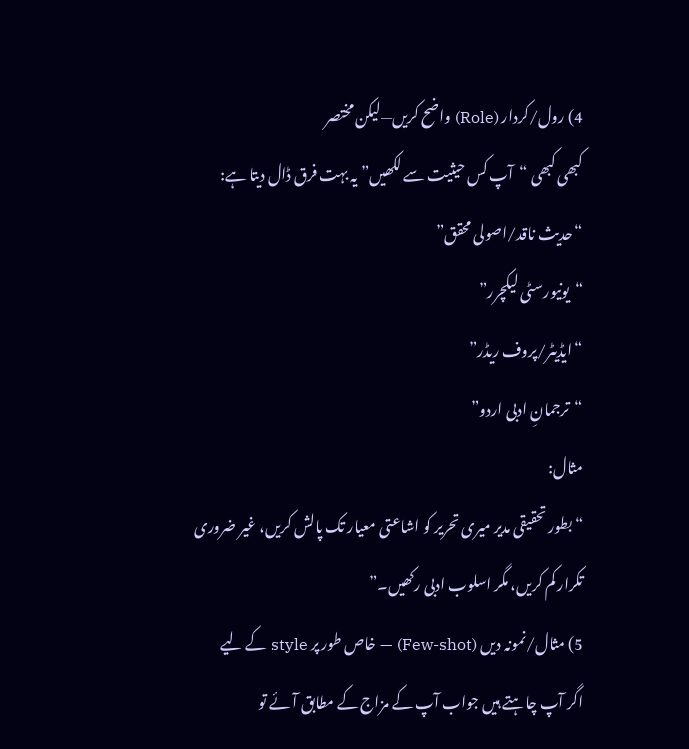4) رول/کردار (Role) واضح کریں—لیکن مختصر
کبھی کبھی “آپ کس حیثیت سے لکھیں” یہ بہت فرق ڈال دیتا ہے:
“حدیث ناقد/اصولی محقق”
“یونیورسٹی لیکچرر”
“ایڈیٹر/پروف ریڈر”
“ترجمانِ ادبی اردو”
مثال:
“بطور تحقیقی مدیر میری تحریر کو اشاعتی معیار تک پالش کریں، غیر ضروری تکرار کم کریں، مگر اسلوب ادبی رکھیں۔”
5) مثال/نمونہ دیں (Few-shot) — خاص طور پر style کے لیے
اگر آپ چاہتے ہیں جواب آپ کے مزاج کے مطابق آئے تو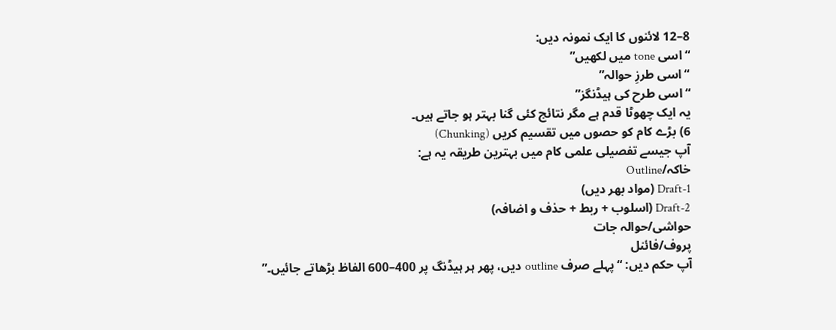8–12 لائنوں کا ایک نمونہ دیں:
“اسی tone میں لکھیں”
“اسی طرزِ حوالہ”
“اسی طرح کی ہیڈنگز”
یہ ایک چھوٹا قدم ہے مگر نتائج کئی گنا بہتر ہو جاتے ہیں۔
6) بڑے کام کو حصوں میں تقسیم کریں (Chunking)
آپ جیسے تفصیلی علمی کام میں بہترین طریقہ یہ ہے:
خاکہ/Outline
Draft-1 (مواد بھر دیں)
Draft-2 (اسلوب + ربط + حذف و اضافہ)
حواشی/حوالہ جات
پروف/فائنل
آپ حکم دیں: “پہلے صرف outline دیں، پھر ہر ہیڈنگ پر 400–600 الفاظ بڑھاتے جائیں۔”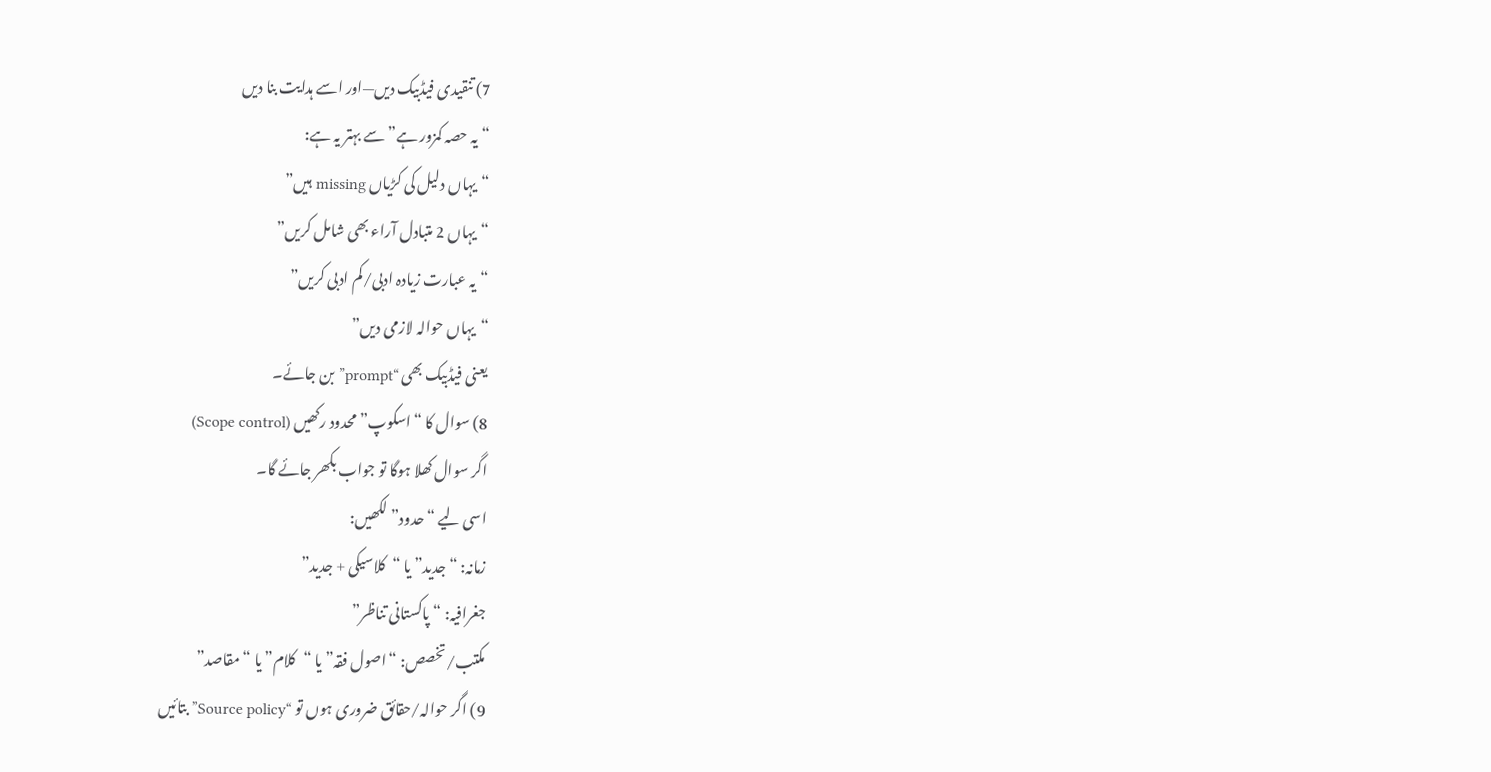7) تنقیدی فیڈبیک دیں—اور اسے ہدایت بنا دیں
“یہ حصہ کمزور ہے” سے بہتر یہ ہے:
“یہاں دلیل کی کڑیاں missing ہیں”
“یہاں 2 متبادل آراء بھی شامل کریں”
“یہ عبارت زیادہ ادبی/کم ادبی کریں”
“یہاں حوالہ لازمی دیں”
یعنی فیڈبیک بھی “prompt” بن جائے۔
8) سوال کا “اسکوپ” محدود رکھیں (Scope control)
اگر سوال کھلا ہوگا تو جواب بکھر جائے گا۔
اسی لیے “حدود” لکھیں:
زمانہ: “جدید” یا “کلاسیکی + جدید”
جغرافیہ: “پاکستانی تناظر”
مکتب/تخصص: “اصول فقہ” یا “کلام” یا “مقاصد”
9) اگر حوالہ/حقائق ضروری ہوں تو “Source policy” بتائیں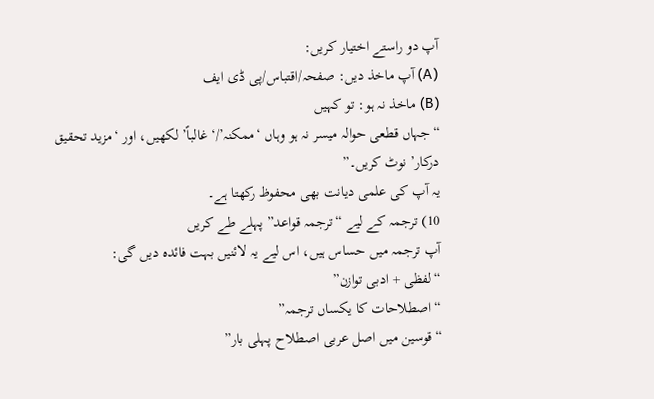آپ دو راستے اختیار کریں:
(A) آپ ماخذ دیں: صفحہ/اقتباس/پی ڈی ایف
(B) ماخذ نہ ہو: تو کہیں
“جہاں قطعی حوالہ میسر نہ ہو وہاں ‘ممکنہ’/‘غالباً’ لکھیں، اور ‘مزید تحقیق درکار’ نوٹ کریں۔”
یہ آپ کی علمی دیانت بھی محفوظ رکھتا ہے۔
10) ترجمہ کے لیے “ترجمہ قواعد” پہلے طے کریں
آپ ترجمہ میں حساس ہیں، اس لیے یہ لائنیں بہت فائدہ دیں گی:
“لفظی + ادبی توازن”
“اصطلاحات کا یکساں ترجمہ”
“قوسین میں اصل عربی اصطلاح پہلی بار”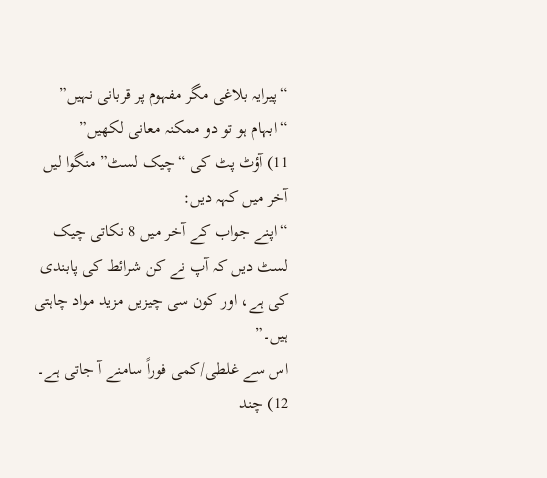“پیرایہ بلاغی مگر مفہوم پر قربانی نہیں”
“ابہام ہو تو دو ممکنہ معانی لکھیں”
11) آؤٹ پٹ کی “چیک لسٹ” منگوا لیں
آخر میں کہہ دیں:
“اپنے جواب کے آخر میں 8 نکاتی چیک لسٹ دیں کہ آپ نے کن شرائط کی پابندی کی ہے، اور کون سی چیزیں مزید مواد چاہتی ہیں۔”
اس سے غلطی/کمی فوراً سامنے آ جاتی ہے۔
12) چند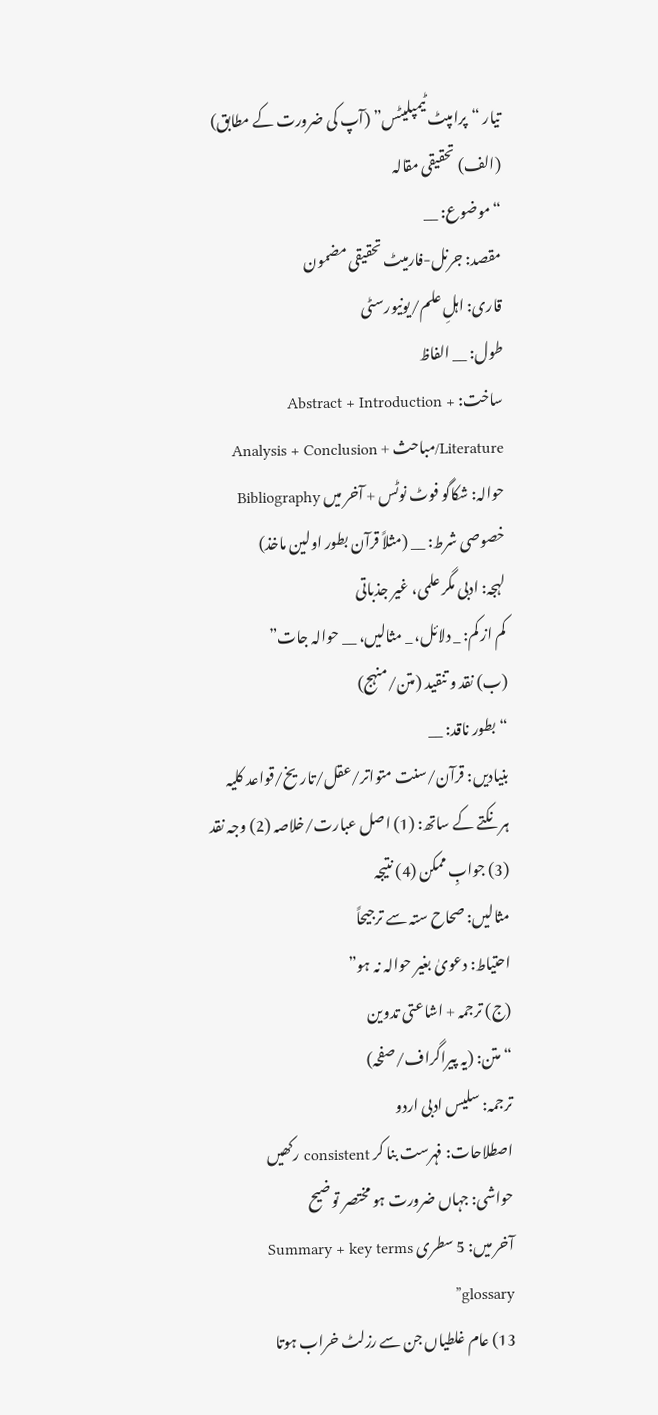تیار “پرامپٹ ٹیمپلیٹس” (آپ کی ضرورت کے مطابق)
(الف) تحقیقی مقالہ
“موضوع: __
مقصد: جرنل-فارمیٹ تحقیقی مضمون
قاری: اہلِ علم/یونیورسٹی
طول: __ الفاظ
ساخت: Abstract + Introduction + Literature/مباحث + Analysis + Conclusion
حوالہ: شکاگو فوٹ نوٹس + آخر میں Bibliography
خصوصی شرط: __ (مثلاً قرآن بطور اولین ماخذ)
لہجہ: ادبی مگر علمی، غیر جذباتی
کم از کم: _ دلائل، _ مثالیں، __ حوالہ جات”
(ب) نقد و تنقید (متن/منہج)
“بطور ناقد: __
بنیادیں: قرآن/سنت متواتر/عقل/تاریخ/قواعد کلیہ
ہر نکتے کے ساتھ: (1) اصل عبارت/خلاصہ (2) وجہ نقد (3) جوابِ ممکن (4) نتیجہ
مثالیں: صحاح ستہ سے ترجیحاً
احتیاط: دعویٰ بغیر حوالہ نہ ہو”
(ج) ترجمہ + اشاعتی تدوین
“متن: (یہ پیراگراف/صفحہ)
ترجمہ: سلیس ادبی اردو
اصطلاحات: فہرست بنا کر consistent رکھیں
حواشی: جہاں ضرورت ہو مختصر توضیح
آخر میں: 5 سطری Summary + key terms glossary”
13) عام غلطیاں جن سے رزلٹ خراب ہوتا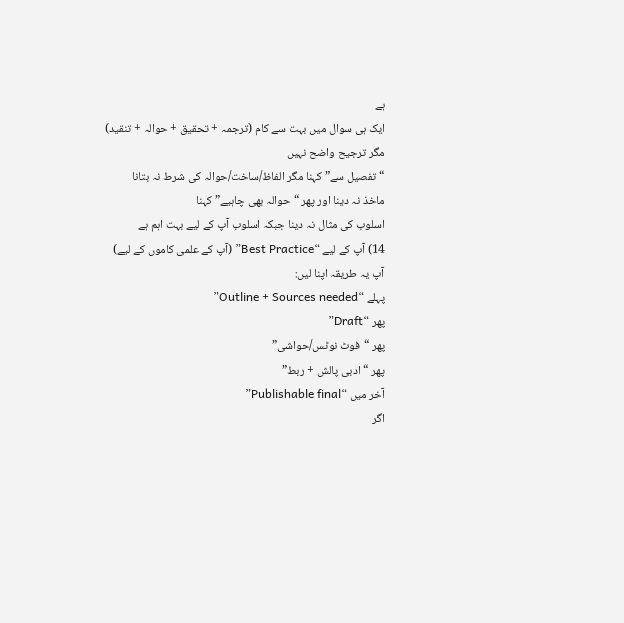ہے
ایک ہی سوال میں بہت سے کام (ترجمہ + تحقیق + حوالہ + تنقید) مگر ترجیح واضح نہیں
“تفصیل سے” کہنا مگر الفاظ/ساخت/حوالہ کی شرط نہ بتانا
ماخذ نہ دینا اور پھر “حوالہ بھی چاہیے” کہنا
اسلوب کی مثال نہ دینا جبکہ اسلوب آپ کے لیے بہت اہم ہے
14) آپ کے لیے “Best Practice” (آپ کے علمی کاموں کے لیے)
آپ یہ طریقہ اپنا لیں:
پہلے “Outline + Sources needed”
پھر “Draft”
پھر “فوٹ نوٹس/حواشی”
پھر “ادبی پالش + ربط”
آخر میں “Publishable final”
اگر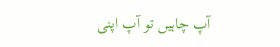آپ چاہیں تو آپ اپنی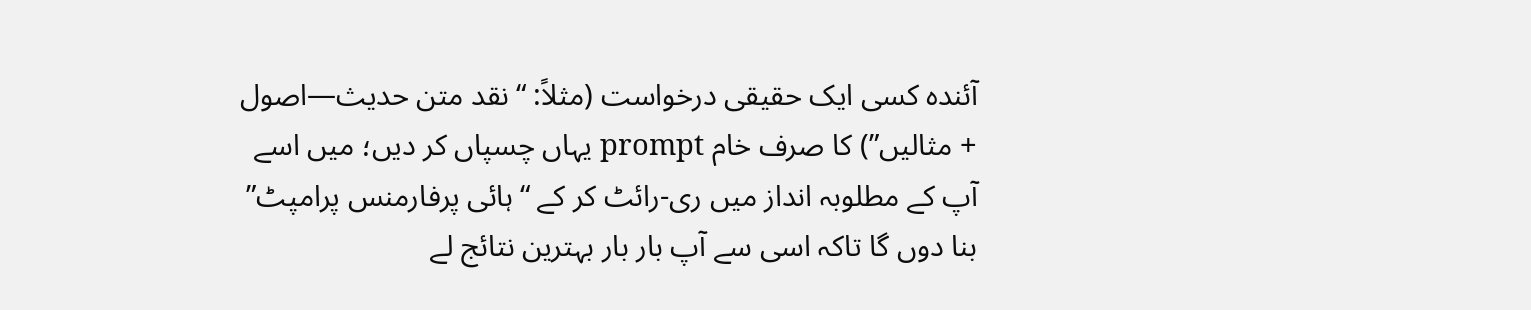آئندہ کسی ایک حقیقی درخواست (مثلاً: “نقد متن حدیث—اصول + مثالیں”) کا صرف خام prompt یہاں چسپاں کر دیں؛ میں اسے آپ کے مطلوبہ انداز میں ری-رائٹ کر کے “ہائی پرفارمنس پرامپٹ” بنا دوں گا تاکہ اسی سے آپ بار بار بہترین نتائج لے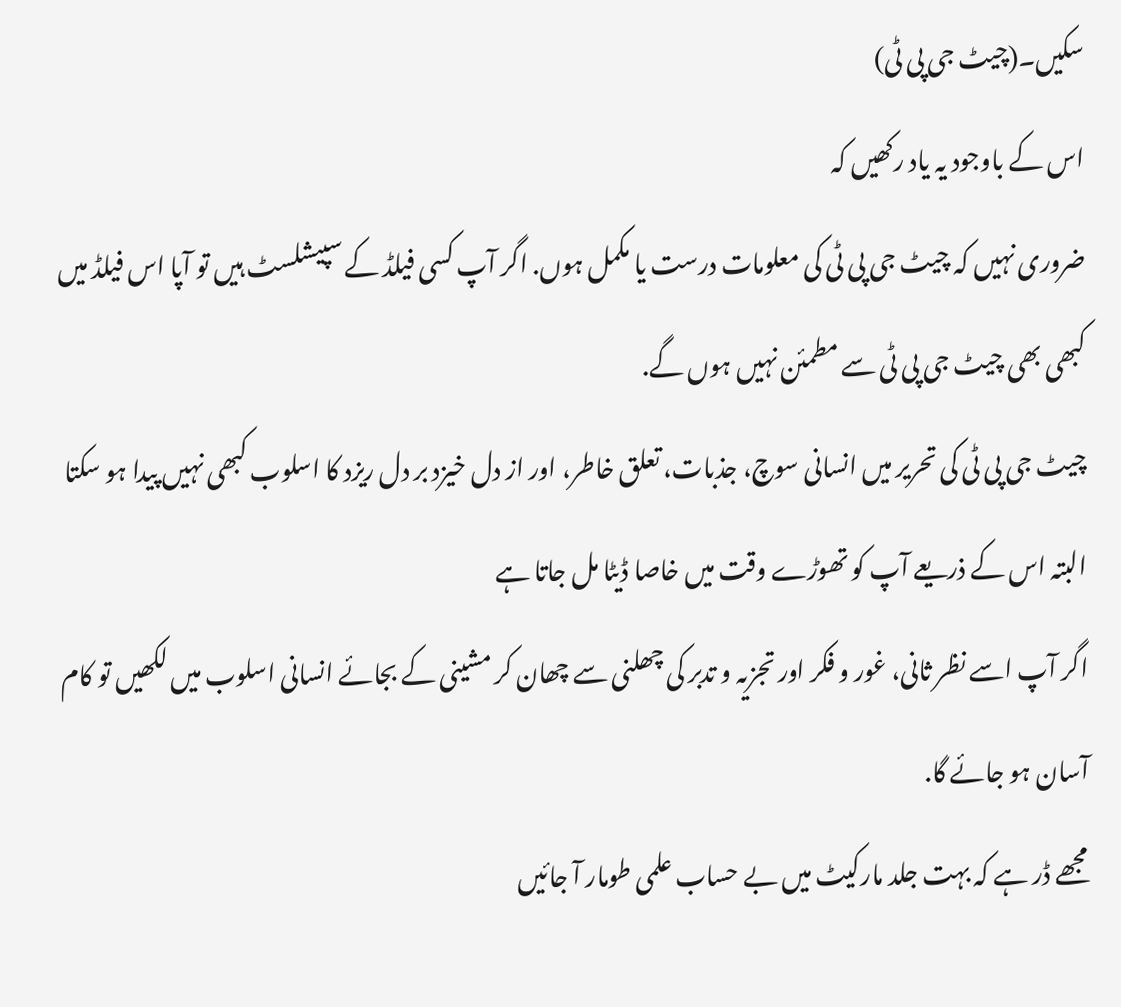سکیں۔(چیٹ جی پی ٹی)
اس کے باوجود یہ یاد رکھیں کہ
ضروری نہیں کہ چیٹ جی پی ٹی کی معلومات درست یا مکمل ہوں. اگر آپ کسی فیلڈ کے سپیشلسٹ ہیں تو آپا اس فیلڈ میں کبھی بھی چیٹ جی پی ٹی سے مطمئن نہیں ہوں گے.
چیٹ جی پی ٹی کی تحریر میں انسانی سوچ، جذبات، تعلق خاطر، اور از دل خیزد بر دل ریزد کا اسلوب کبھی نہیں پیدا ہو سکتا
البتہ اس کے ذریعے آپ کو تھوڑے وقت میں خاصا ڈیٹا مل جاتا ہے
اگر آپ اسے نظر ثانی، غور و فکر اور تجزیہ و تدبر کی چھلنی سے چھان کر مشینی کے بجائے انسانی اسلوب میں لکھیں تو کام آسان ہو جائے گا.
مجھے ڈر ہے کہ بہت جلد مارکیٹ میں بے حساب علمی طومار آ جائیں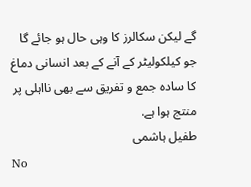گے لیکن سکالرز کا وہی حال ہو جائے گا جو کیلکولیٹر کے آنے کے بعد انسانی دماغ کا سادہ جمع و تفریق سے بھی نااہلی پر منتج ہوا ہے.
طفیل ہاشمی
No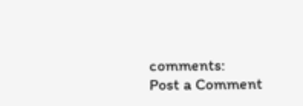comments:
Post a Comment